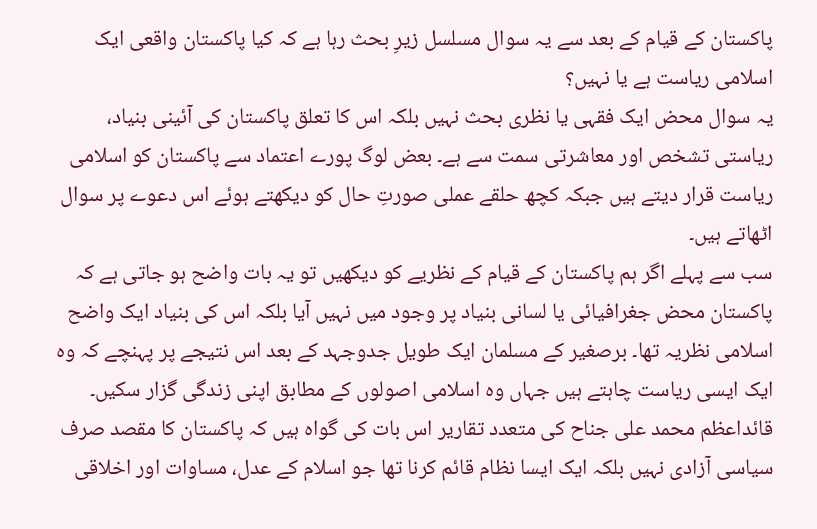پاکستان کے قیام کے بعد سے یہ سوال مسلسل زیرِ بحث رہا ہے کہ کیا پاکستان واقعی ایک اسلامی ریاست ہے یا نہیں؟
یہ سوال محض ایک فقہی یا نظری بحث نہیں بلکہ اس کا تعلق پاکستان کی آئینی بنیاد، ریاستی تشخص اور معاشرتی سمت سے ہے۔ بعض لوگ پورے اعتماد سے پاکستان کو اسلامی ریاست قرار دیتے ہیں جبکہ کچھ حلقے عملی صورتِ حال کو دیکھتے ہوئے اس دعوے پر سوال اٹھاتے ہیں۔
سب سے پہلے اگر ہم پاکستان کے قیام کے نظریے کو دیکھیں تو یہ بات واضح ہو جاتی ہے کہ پاکستان محض جغرافیائی یا لسانی بنیاد پر وجود میں نہیں آیا بلکہ اس کی بنیاد ایک واضح اسلامی نظریہ تھا۔ برصغیر کے مسلمان ایک طویل جدوجہد کے بعد اس نتیجے پر پہنچے کہ وہ ایک ایسی ریاست چاہتے ہیں جہاں وہ اسلامی اصولوں کے مطابق اپنی زندگی گزار سکیں۔
قائداعظم محمد علی جناح کی متعدد تقاریر اس بات کی گواہ ہیں کہ پاکستان کا مقصد صرف سیاسی آزادی نہیں بلکہ ایک ایسا نظام قائم کرنا تھا جو اسلام کے عدل، مساوات اور اخلاقی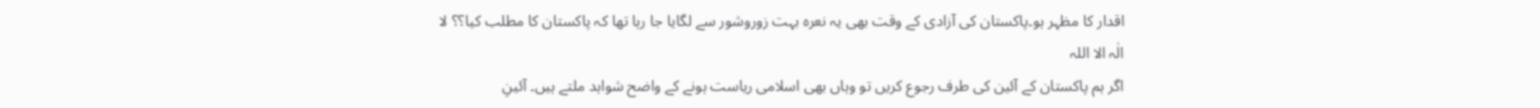اقدار کا مظہر ہو۔پاکستان کی آزادی کے وقت بھی یہ نعرہ بہت زوروشور سے لگایا جا رہا تھا کہ پاکستان کا مطلب کیا؟؟ لا الٰہ الا اللہ
اگر ہم پاکستان کے آئین کی طرف رجوع کریں تو وہاں بھی اسلامی ریاست ہونے کے واضح شواہد ملتے ہیں۔ آئینِ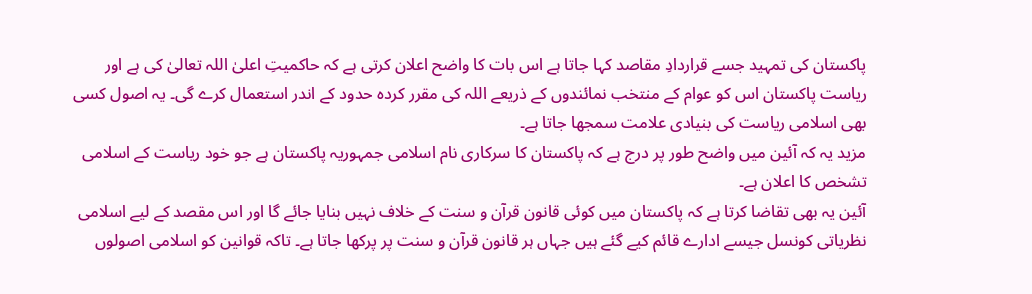پاکستان کی تمہید جسے قراردادِ مقاصد کہا جاتا ہے اس بات کا واضح اعلان کرتی ہے کہ حاکمیتِ اعلیٰ اللہ تعالیٰ کی ہے اور ریاست پاکستان اس کو عوام کے منتخب نمائندوں کے ذریعے اللہ کی مقرر کردہ حدود کے اندر استعمال کرے گی۔ یہ اصول کسی بھی اسلامی ریاست کی بنیادی علامت سمجھا جاتا ہے۔
مزید یہ کہ آئین میں واضح طور پر درج ہے کہ پاکستان کا سرکاری نام اسلامی جمہوریہ پاکستان ہے جو خود ریاست کے اسلامی تشخص کا اعلان ہے۔
آئین یہ بھی تقاضا کرتا ہے کہ پاکستان میں کوئی قانون قرآن و سنت کے خلاف نہیں بنایا جائے گا اور اس مقصد کے لیے اسلامی نظریاتی کونسل جیسے ادارے قائم کیے گئے ہیں جہاں ہر قانون قرآن و سنت پر پرکھا جاتا ہے۔ تاکہ قوانین کو اسلامی اصولوں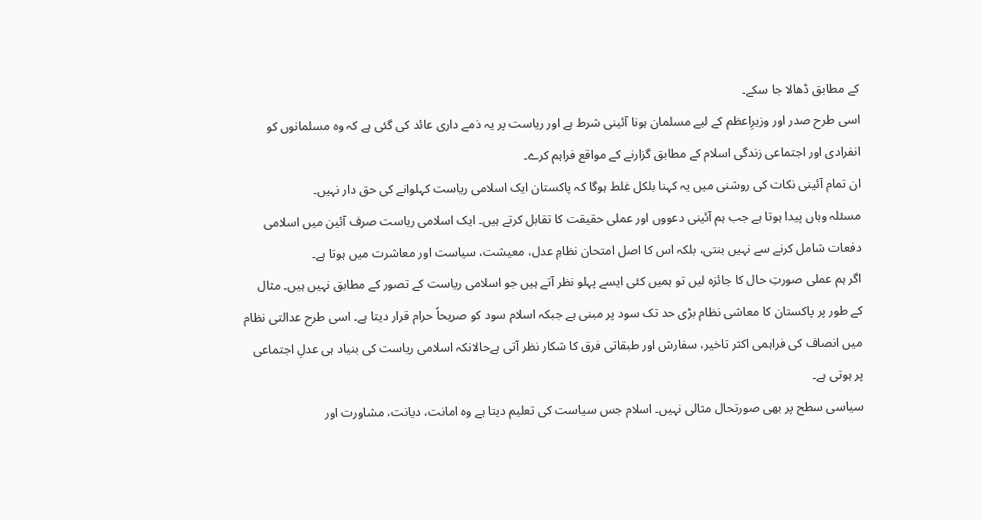کے مطابق ڈھالا جا سکے۔
اسی طرح صدر اور وزیرِاعظم کے لیے مسلمان ہونا آئینی شرط ہے اور ریاست پر یہ ذمے داری عائد کی گئی ہے کہ وہ مسلمانوں کو انفرادی اور اجتماعی زندگی اسلام کے مطابق گزارنے کے مواقع فراہم کرے۔
ان تمام آئینی نکات کی روشنی میں یہ کہنا بلکل غلط ہوگا کہ پاکستان ایک اسلامی ریاست کہلوانے کی حق دار نہیں۔
مسئلہ وہاں پیدا ہوتا ہے جب ہم آئینی دعووں اور عملی حقیقت کا تقابل کرتے ہیں۔ ایک اسلامی ریاست صرف آئین میں اسلامی دفعات شامل کرنے سے نہیں بنتی، بلکہ اس کا اصل امتحان نظامِ عدل، معیشت، سیاست اور معاشرت میں ہوتا ہے۔
اگر ہم عملی صورتِ حال کا جائزہ لیں تو ہمیں کئی ایسے پہلو نظر آتے ہیں جو اسلامی ریاست کے تصور کے مطابق نہیں ہیں۔ مثال کے طور پر پاکستان کا معاشی نظام بڑی حد تک سود پر مبنی ہے جبکہ اسلام سود کو صریحاً حرام قرار دیتا ہے۔ اسی طرح عدالتی نظام میں انصاف کی فراہمی اکثر تاخیر، سفارش اور طبقاتی فرق کا شکار نظر آتی ہےحالانکہ اسلامی ریاست کی بنیاد ہی عدلِ اجتماعی پر ہوتی ہے۔
سیاسی سطح پر بھی صورتحال مثالی نہیں۔ اسلام جس سیاست کی تعلیم دیتا ہے وہ امانت، دیانت، مشاورت اور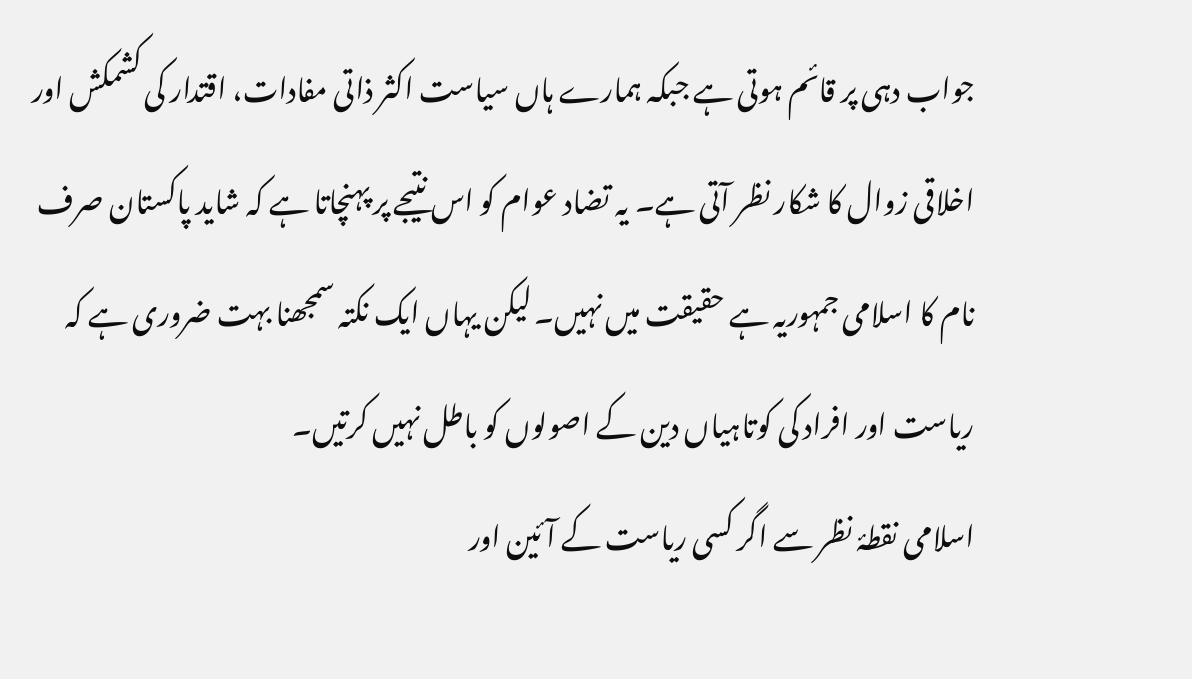جواب دہی پر قائم ہوتی ہے جبکہ ہمارے ہاں سیاست اکثر ذاتی مفادات، اقتدار کی کشمکش اور اخلاقی زوال کا شکار نظر آتی ہے۔ یہ تضاد عوام کو اس نتیجے پر پہنچاتا ہے کہ شاید پاکستان صرف نام کا اسلامی جمہوریہ ہے حقیقت میں نہیں۔ لیکن یہاں ایک نکتہ سمجھنا بہت ضروری ہے کہ ریاست اور افراد کی کوتاہیاں دین کے اصولوں کو باطل نہیں کرتیں۔
اسلامی نقطۂ نظر سے اگر کسی ریاست کے آئین اور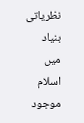نظریاتی بنیاد میں اسلام موجود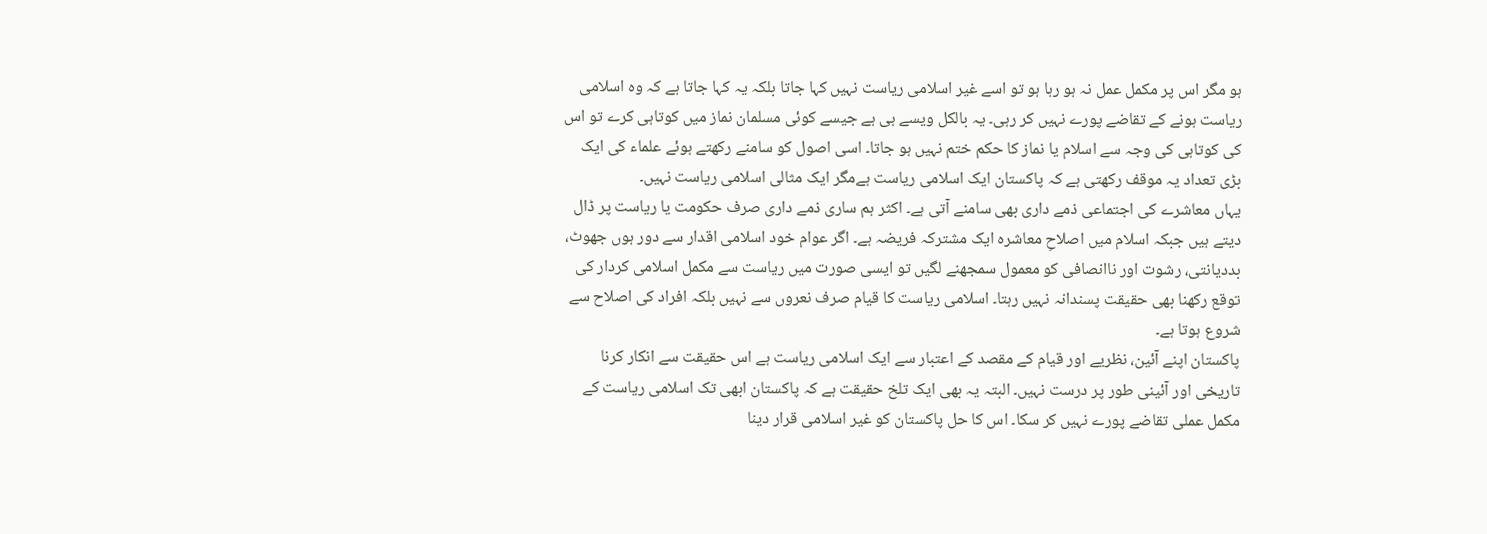ہو مگر اس پر مکمل عمل نہ ہو رہا ہو تو اسے غیر اسلامی ریاست نہیں کہا جاتا بلکہ یہ کہا جاتا ہے کہ وہ اسلامی ریاست ہونے کے تقاضے پورے نہیں کر رہی۔ یہ بالکل ویسے ہی ہے جیسے کوئی مسلمان نماز میں کوتاہی کرے تو اس کی کوتاہی کی وجہ سے اسلام یا نماز کا حکم ختم نہیں ہو جاتا۔ اسی اصول کو سامنے رکھتے ہوئے علماء کی ایک بڑی تعداد یہ موقف رکھتی ہے کہ پاکستان ایک اسلامی ریاست ہےمگر ایک مثالی اسلامی ریاست نہیں۔
یہاں معاشرے کی اجتماعی ذمے داری بھی سامنے آتی ہے۔ اکثر ہم ساری ذمے داری صرف حکومت یا ریاست پر ڈال دیتے ہیں جبکہ اسلام میں اصلاحِ معاشرہ ایک مشترکہ فریضہ ہے۔ اگر عوام خود اسلامی اقدار سے دور ہوں جھوٹ، بددیانتی، رشوت اور ناانصافی کو معمول سمجھنے لگیں تو ایسی صورت میں ریاست سے مکمل اسلامی کردار کی توقع رکھنا بھی حقیقت پسندانہ نہیں رہتا۔ اسلامی ریاست کا قیام صرف نعروں سے نہیں بلکہ افراد کی اصلاح سے شروع ہوتا ہے۔
پاکستان اپنے آئین، نظریے اور قیام کے مقصد کے اعتبار سے ایک اسلامی ریاست ہے اس حقیقت سے انکار کرنا تاریخی اور آئینی طور پر درست نہیں۔ البتہ یہ بھی ایک تلخ حقیقت ہے کہ پاکستان ابھی تک اسلامی ریاست کے مکمل عملی تقاضے پورے نہیں کر سکا۔ اس کا حل پاکستان کو غیر اسلامی قرار دینا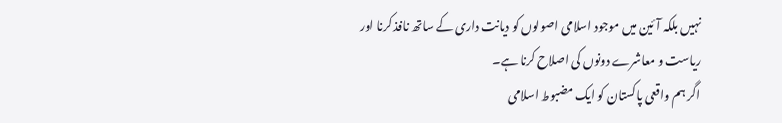نہیں بلکہ آئین میں موجود اسلامی اصولوں کو دیانت داری کے ساتھ نافذ کرنا اور ریاست و معاشرے دونوں کی اصلاح کرنا ہے۔
اگر ہم واقعی پاکستان کو ایک مضبوط اسلامی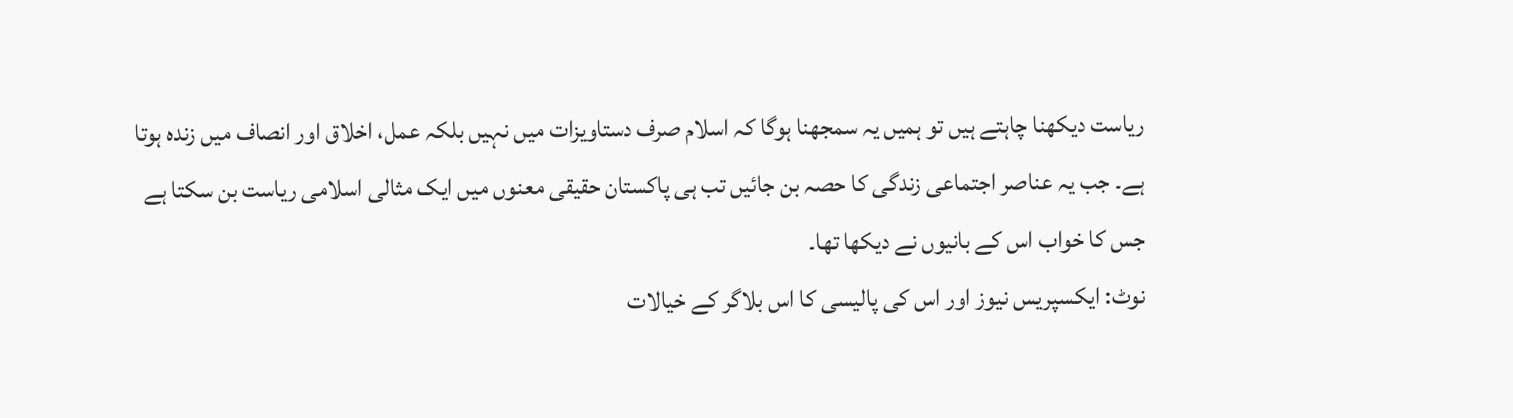ریاست دیکھنا چاہتے ہیں تو ہمیں یہ سمجھنا ہوگا کہ اسلام صرف دستاویزات میں نہیں بلکہ عمل، اخلاق اور انصاف میں زندہ ہوتا ہے۔ جب یہ عناصر اجتماعی زندگی کا حصہ بن جائیں تب ہی پاکستان حقیقی معنوں میں ایک مثالی اسلامی ریاست بن سکتا ہے جس کا خواب اس کے بانیوں نے دیکھا تھا۔
نوٹ: ایکسپریس نیوز اور اس کی پالیسی کا اس بلاگر کے خیالات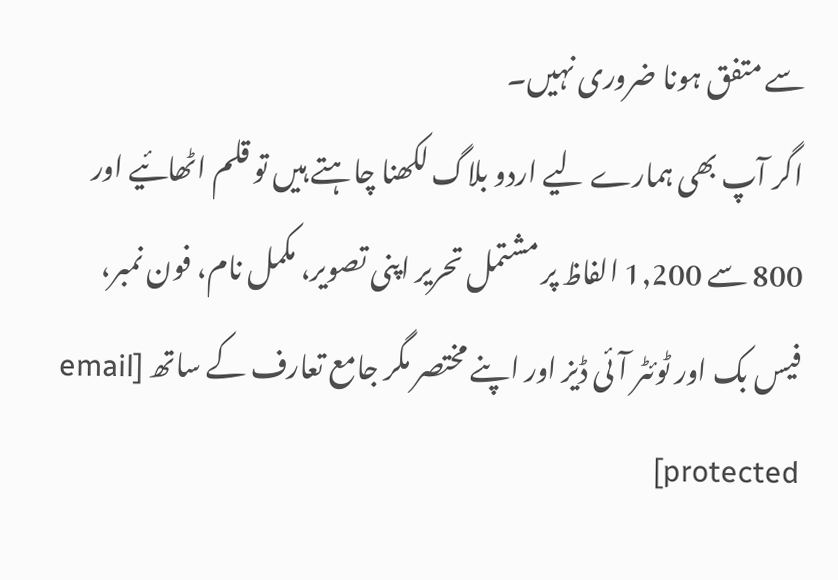سے متفق ہونا ضروری نہیں۔
اگر آپ بھی ہمارے لیے اردو بلاگ لکھنا چاہتے ہیں تو قلم اٹھائیے اور 800 سے 1,200 الفاظ پر مشتمل تحریر اپنی تصویر، مکمل نام، فون نمبر، فیس بک اور ٹوئٹر آئی ڈیز اور اپنے مختصر مگر جامع تعارف کے ساتھ [email protected]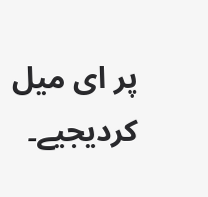پر ای میل کردیجیے۔